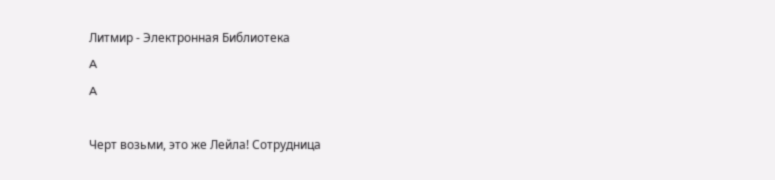Литмир - Электронная Библиотека
A
A

Черт возьми, это же Лейла! Сотрудница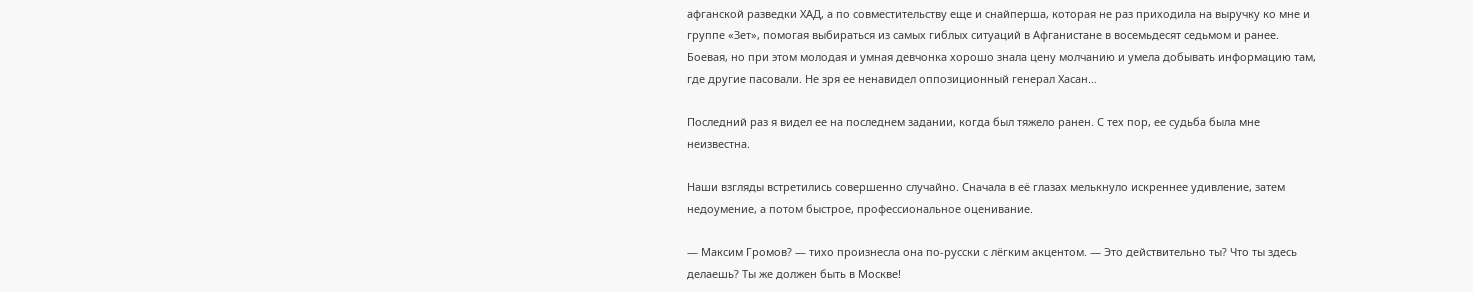афганской разведки ХАД, а по совместительству еще и снайперша, которая не раз приходила на выручку ко мне и группе «Зет», помогая выбираться из самых гиблых ситуаций в Афганистане в восемьдесят седьмом и ранее. Боевая, но при этом молодая и умная девчонка хорошо знала цену молчанию и умела добывать информацию там, где другие пасовали. Не зря ее ненавидел оппозиционный генерал Хасан…

Последний раз я видел ее на последнем задании, когда был тяжело ранен. С тех пор, ее судьба была мне неизвестна.

Наши взгляды встретились совершенно случайно. Сначала в её глазах мелькнуло искреннее удивление, затем недоумение, а потом быстрое, профессиональное оценивание.

— Максим Громов? — тихо произнесла она по-русски с лёгким акцентом. — Это действительно ты? Что ты здесь делаешь? Ты же должен быть в Москве!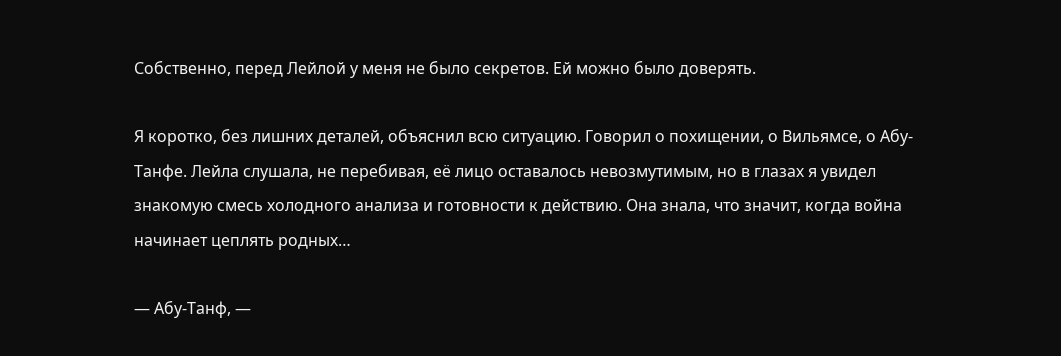Собственно, перед Лейлой у меня не было секретов. Ей можно было доверять.

Я коротко, без лишних деталей, объяснил всю ситуацию. Говорил о похищении, о Вильямсе, о Абу-Танфе. Лейла слушала, не перебивая, её лицо оставалось невозмутимым, но в глазах я увидел знакомую смесь холодного анализа и готовности к действию. Она знала, что значит, когда война начинает цеплять родных…

— Абу-Танф, —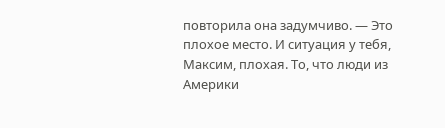повторила она задумчиво. — Это плохое место. И ситуация у тебя, Максим, плохая. То, что люди из Америки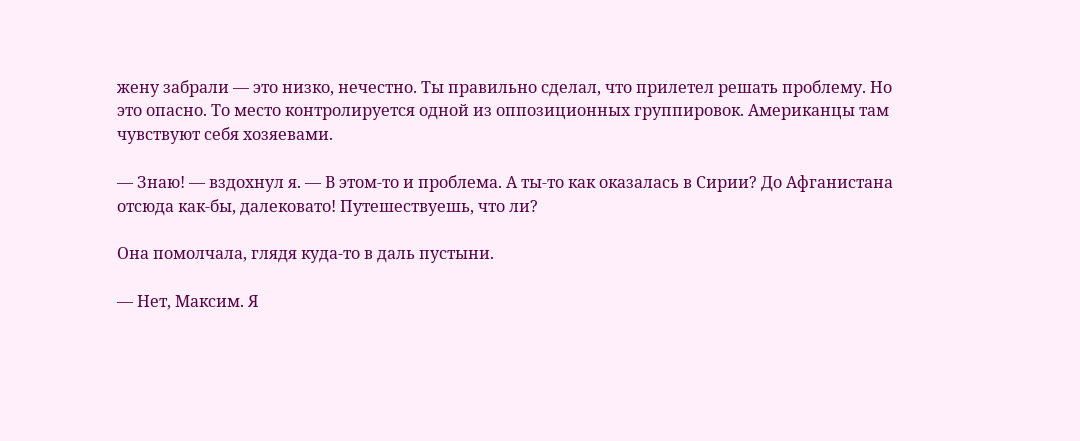жену забрали — это низко, нечестно. Ты правильно сделал, что прилетел решать проблему. Но это опасно. То место контролируется одной из оппозиционных группировок. Американцы там чувствуют себя хозяевами.

— Знаю! — вздохнул я. — В этом-то и проблема. А ты-то как оказалась в Сирии? До Афганистана отсюда как-бы, далековато! Путешествуешь, что ли?

Она помолчала, глядя куда-то в даль пустыни.

— Нет, Максим. Я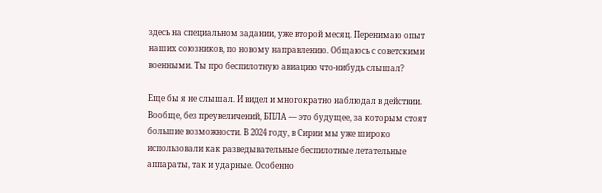здесь на специальном задании, уже второй месяц. Перенимаю опыт наших союзников, по новому направлению. Общаюсь с советскими военными. Ты про беспилотную авиацию что-нибудь слышал?

Еще бы я не слышал. И видел и многократно наблюдал в действии. Вообще, без преувеличений, БПЛА — это будущее, за которым стоят большие возможности. В 2024 году, в Сирии мы уже широко использовали как разведывательные беспилотные летательные аппараты, так и ударные. Особенно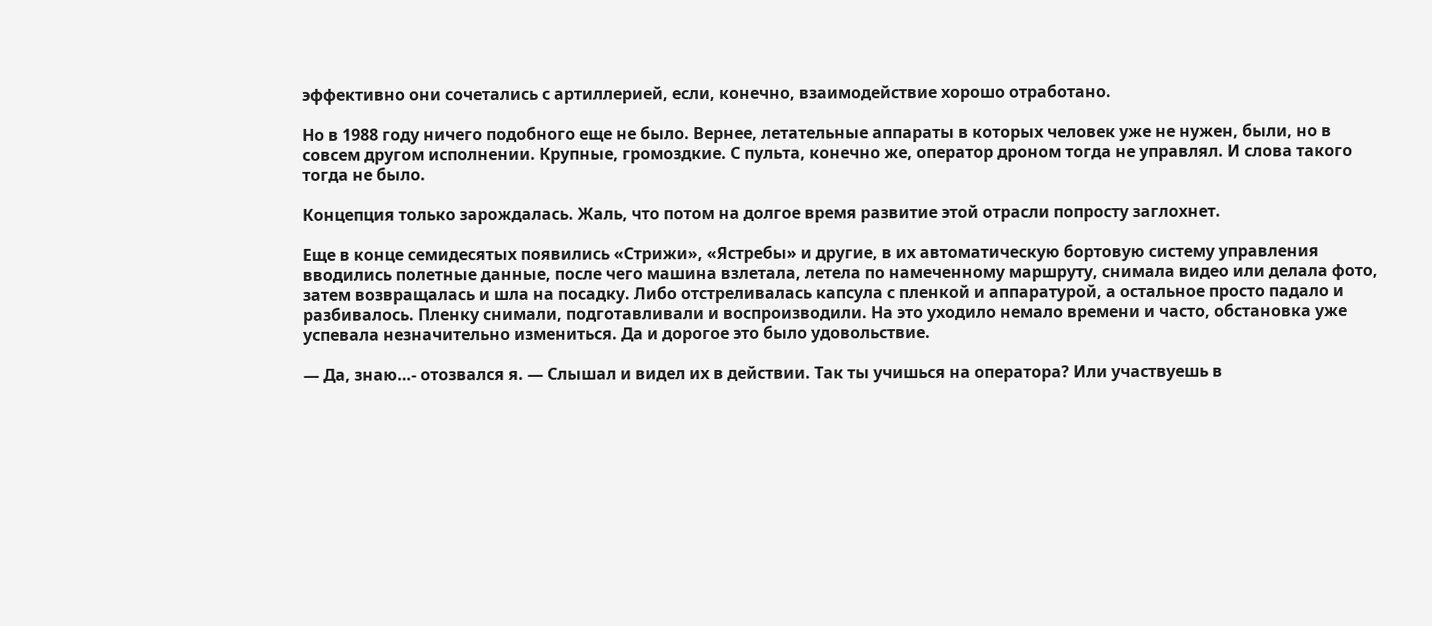эффективно они сочетались с артиллерией, если, конечно, взаимодействие хорошо отработано.

Но в 1988 году ничего подобного еще не было. Вернее, летательные аппараты в которых человек уже не нужен, были, но в совсем другом исполнении. Крупные, громоздкие. С пульта, конечно же, оператор дроном тогда не управлял. И слова такого тогда не было.

Концепция только зарождалась. Жаль, что потом на долгое время развитие этой отрасли попросту заглохнет.

Еще в конце семидесятых появились «Стрижи», «Ястребы» и другие, в их автоматическую бортовую систему управления вводились полетные данные, после чего машина взлетала, летела по намеченному маршруту, снимала видео или делала фото, затем возвращалась и шла на посадку. Либо отстреливалась капсула с пленкой и аппаратурой, а остальное просто падало и разбивалось. Пленку снимали, подготавливали и воспроизводили. На это уходило немало времени и часто, обстановка уже успевала незначительно измениться. Да и дорогое это было удовольствие.

— Да, знаю…- отозвался я. — Слышал и видел их в действии. Так ты учишься на оператора? Или участвуешь в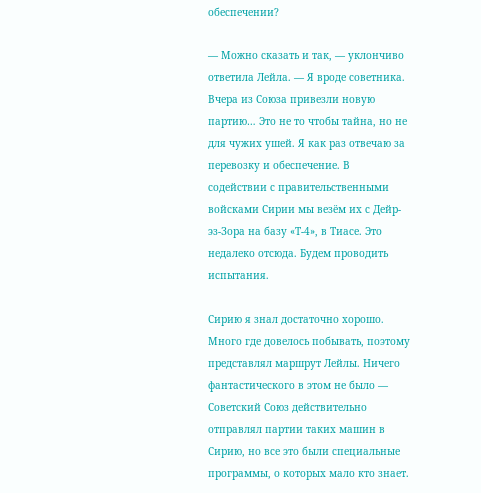обеспечении?

— Можно сказать и так, — уклончиво ответила Лейла. — Я вроде советника. Вчера из Союза привезли новую партию… Это не то чтобы тайна, но не для чужих ушей. Я как раз отвечаю за перевозку и обеспечение. В содействии с правительственными войсками Сирии мы везём их с Дейр-эз-Зора на базу «Т-4», в Тиасе. Это недалеко отсюда. Будем проводить испытания.

Сирию я знал достаточно хорошо. Много где довелось побывать, поэтому представлял маршрут Лейлы. Ничего фантастического в этом не было — Советский Союз действительно отправлял партии таких машин в Сирию, но все это были специальные программы, о которых мало кто знает.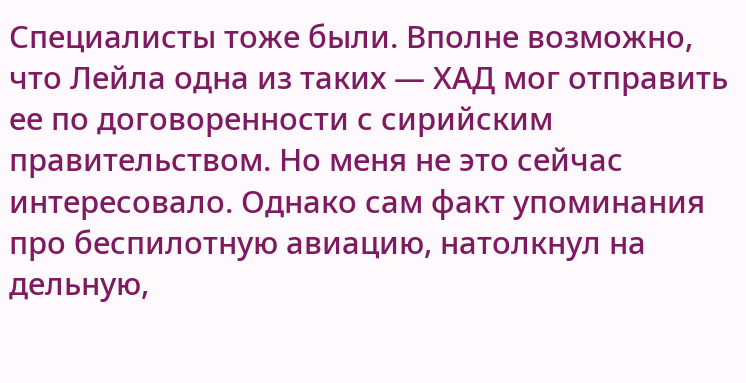Специалисты тоже были. Вполне возможно, что Лейла одна из таких — ХАД мог отправить ее по договоренности с сирийским правительством. Но меня не это сейчас интересовало. Однако сам факт упоминания про беспилотную авиацию, натолкнул на дельную,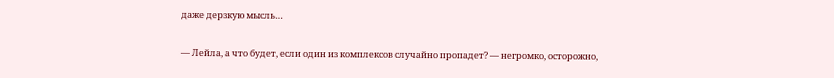даже дерзкую мысль…

— Лейла, а что будет, если один из комплексов случайно пропадет? — негромко, осторожно,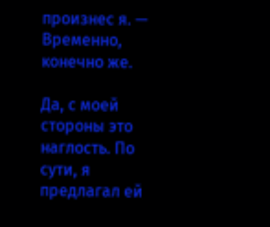произнес я. — Временно, конечно же.

Да, с моей стороны это наглость. По сути, я предлагал ей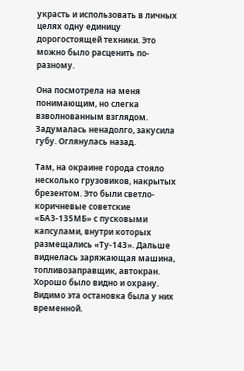украсть и использовать в личных целях одну единицу дорогостоящей техники. Это можно было расценить по-разному.

Она посмотрела на меня понимающим, но слегка взволнованным взглядом. Задумалась ненадолго, закусила губу. Оглянулась назад.

Там, на окраине города стояло несколько грузовиков, накрытых брезентом. Это были светло-коричневые советские «БАЗ-135МБ» с пусковыми капсулами, внутри которых размещались «Ту-143». Дальше виднелась заряжающая машина, топливозаправщик, автокран. Хорошо было видно и охрану. Видимо эта остановка была у них временной.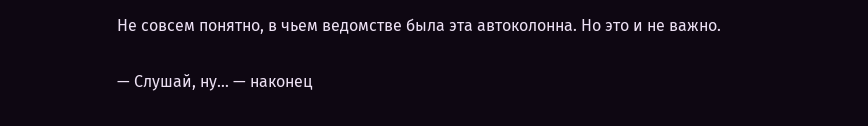Не совсем понятно, в чьем ведомстве была эта автоколонна. Но это и не важно.

— Слушай, ну… — наконец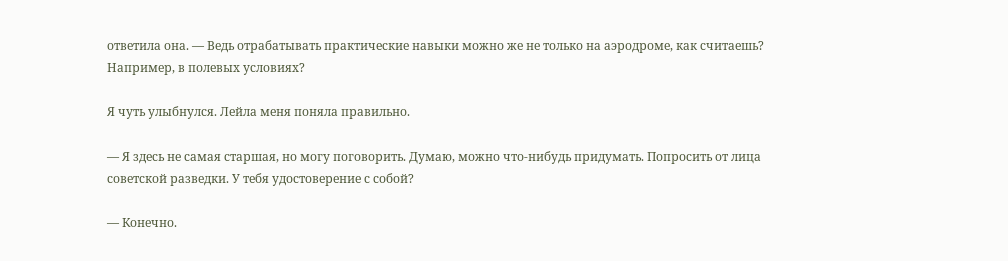ответила она. — Ведь отрабатывать практические навыки можно же не только на аэродроме, как считаешь? Например, в полевых условиях?

Я чуть улыбнулся. Лейла меня поняла правильно.

— Я здесь не самая старшая, но могу поговорить. Думаю, можно что-нибудь придумать. Попросить от лица советской разведки. У тебя удостоверение с собой?

— Конечно.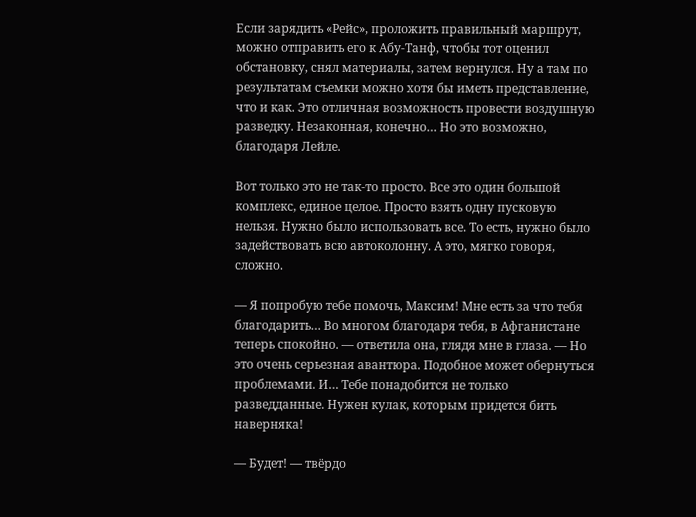Если зарядить «Рейс», проложить правильный маршрут, можно отправить его к Абу-Танф, чтобы тот оценил обстановку, снял материалы, затем вернулся. Ну а там по результатам съемки можно хотя бы иметь представление, что и как. Это отличная возможность провести воздушную разведку. Незаконная, конечно… Но это возможно, благодаря Лейле.

Вот только это не так-то просто. Все это один большой комплекс, единое целое. Просто взять одну пусковую нельзя. Нужно было использовать все. То есть, нужно было задействовать всю автоколонну. А это, мягко говоря, сложно.

— Я попробую тебе помочь, Максим! Мне есть за что тебя благодарить… Во многом благодаря тебя, в Афганистане теперь спокойно. — ответила она, глядя мне в глаза. — Но это очень серьезная авантюра. Подобное может обернуться проблемами. И… Тебе понадобится не только разведданные. Нужен кулак, которым придется бить наверняка!

— Будет! — твёрдо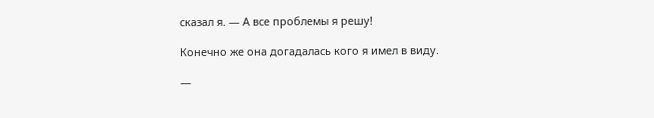сказал я. — А все проблемы я решу!

Конечно же она догадалась кого я имел в виду.

—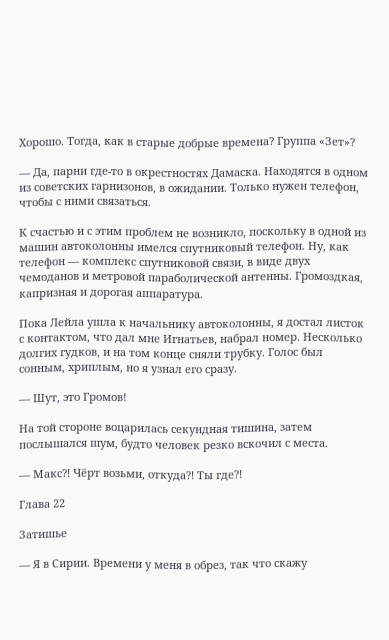Хорошо. Тогда, как в старые добрые времена? Группа «Зет»?

— Да, парни где-то в окрестностях Дамаска. Находятся в одном из советских гарнизонов, в ожидании. Только нужен телефон, чтобы с ними связаться.

К счастью и с этим проблем не возникло, поскольку в одной из машин автоколонны имелся спутниковый телефон. Ну, как телефон — комплекс спутниковой связи, в виде двух чемоданов и метровой параболической антенны. Громоздкая, капризная и дорогая аппаратура.

Пока Лейла ушла к начальнику автоколонны, я достал листок с контактом, что дал мне Игнатьев, набрал номер. Несколько долгих гудков, и на том конце сняли трубку. Голос был сонным, хриплым, но я узнал его сразу.

— Шут, это Громов!

На той стороне воцарилась секундная тишина, затем послышался шум, будто человек резко вскочил с места.

— Макс⁈ Чёрт возьми, откуда⁈ Ты где⁈

Глава 22

Затишье

— Я в Сирии. Времени у меня в обрез, так что скажу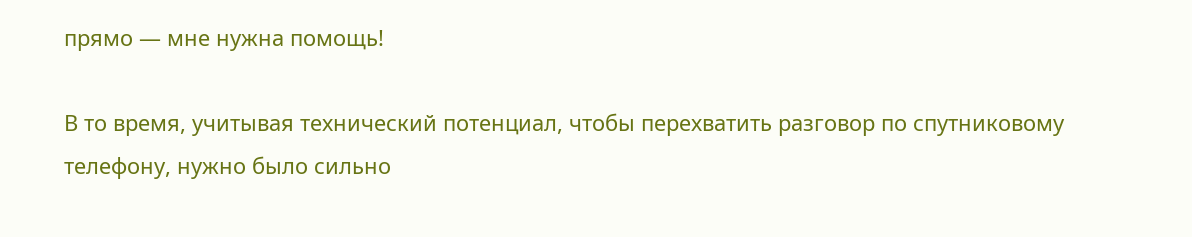прямо — мне нужна помощь!

В то время, учитывая технический потенциал, чтобы перехватить разговор по спутниковому телефону, нужно было сильно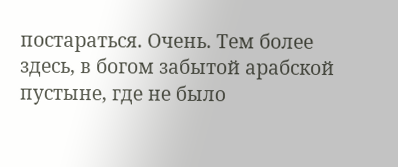постараться. Очень. Тем более здесь, в богом забытой арабской пустыне, где не было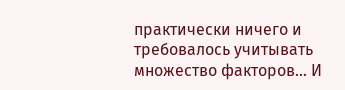практически ничего и требовалось учитывать множество факторов… И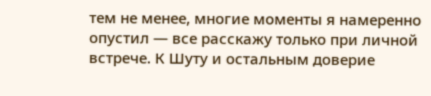тем не менее, многие моменты я намеренно опустил — все расскажу только при личной встрече. К Шуту и остальным доверие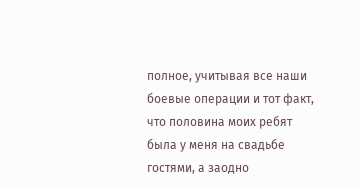полное, учитывая все наши боевые операции и тот факт, что половина моих ребят была у меня на свадьбе гостями, а заодно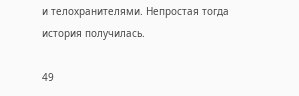и телохранителями. Непростая тогда история получилась.

49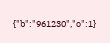{"b":"961230","o":1}